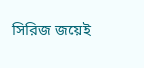সিরিজ জয়েই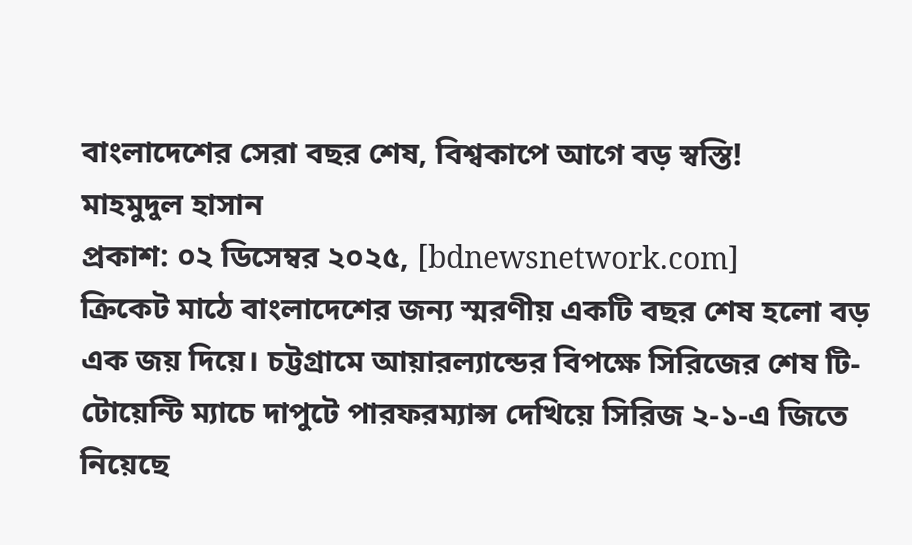বাংলাদেশের সেরা বছর শেষ, বিশ্বকাপে আগে বড় স্বস্তি!
মাহমুদুল হাসান
প্রকাশ: ০২ ডিসেম্বর ২০২৫, [bdnewsnetwork.com]
ক্রিকেট মাঠে বাংলাদেশের জন্য স্মরণীয় একটি বছর শেষ হলো বড় এক জয় দিয়ে। চট্টগ্রামে আয়ারল্যান্ডের বিপক্ষে সিরিজের শেষ টি-টোয়েন্টি ম্যাচে দাপুটে পারফরম্যান্স দেখিয়ে সিরিজ ২-১-এ জিতে নিয়েছে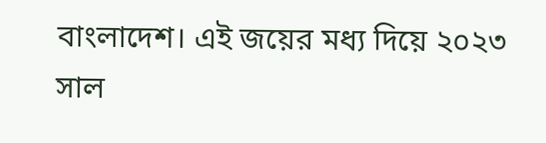বাংলাদেশ। এই জয়ের মধ্য দিয়ে ২০২৩ সাল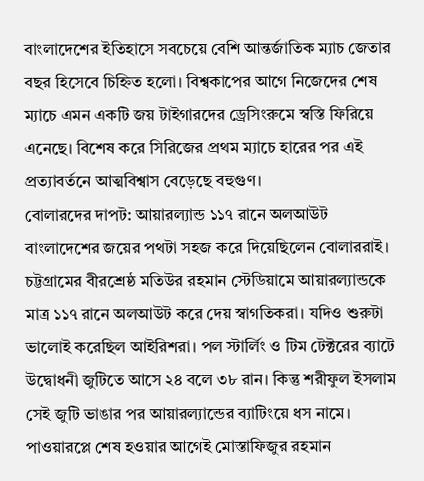বাংলাদেশের ইতিহাসে সবচেয়ে বেশি আন্তর্জাতিক ম্যাচ জেতার বছর হিসেবে চিহ্নিত হলো। বিশ্বকাপের আগে নিজেদের শেষ ম্যাচে এমন একটি জয় টাইগারদের ড্রেসিংরুমে স্বস্তি ফিরিয়ে এনেছে। বিশেষ করে সিরিজের প্রথম ম্যাচে হারের পর এই প্রত্যাবর্তনে আত্মবিশ্বাস বেড়েছে বহুগুণ।
বোলারদের দাপট: আয়ারল্যান্ড ১১৭ রানে অলআউট
বাংলাদেশের জয়ের পথটা সহজ করে দিয়েছিলেন বোলাররাই। চট্টগ্রামের বীরশ্রেষ্ঠ মতিউর রহমান স্টেডিয়ামে আয়ারল্যান্ডকে মাত্র ১১৭ রানে অলআউট করে দেয় স্বাগতিকরা। যদিও শুরুটা ভালোই করেছিল আইরিশরা। পল স্টার্লিং ও টিম টেক্টরের ব্যাটে উদ্বোধনী জুটিতে আসে ২৪ বলে ৩৮ রান। কিন্তু শরীফুল ইসলাম সেই জুটি ভাঙার পর আয়ারল্যান্ডের ব্যাটিংয়ে ধস নামে।
পাওয়ারপ্লে শেষ হওয়ার আগেই মোস্তাফিজুর রহমান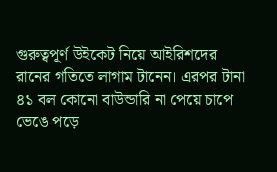গুরুত্বপূর্ণ উইকেট নিয়ে আইরিশদের রানের গতিতে লাগাম টানেন। এরপর টানা ৪১ বল কোনো বাউন্ডারি না পেয়ে চাপে ভেঙে পড়ে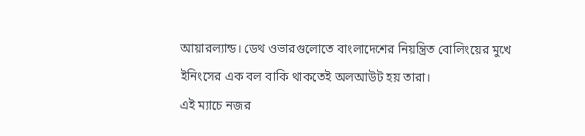আয়ারল্যান্ড। ডেথ ওভারগুলোতে বাংলাদেশের নিয়ন্ত্রিত বোলিংয়ের মুখে ইনিংসের এক বল বাকি থাকতেই অলআউট হয় তারা।
এই ম্যাচে নজর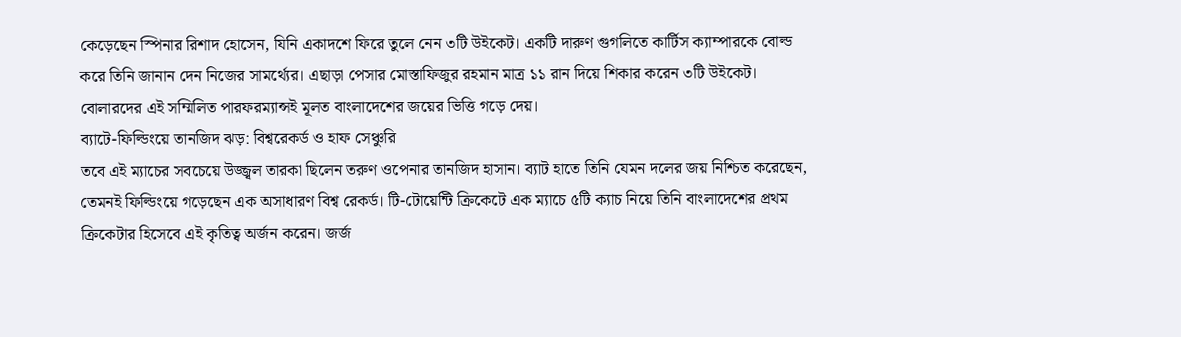কেড়েছেন স্পিনার রিশাদ হোসেন, যিনি একাদশে ফিরে তুলে নেন ৩টি উইকেট। একটি দারুণ গুগলিতে কার্টিস ক্যাম্পারকে বোল্ড করে তিনি জানান দেন নিজের সামর্থ্যের। এছাড়া পেসার মোস্তাফিজুর রহমান মাত্র ১১ রান দিয়ে শিকার করেন ৩টি উইকেট। বোলারদের এই সম্মিলিত পারফরম্যান্সই মূলত বাংলাদেশের জয়ের ভিত্তি গড়ে দেয়।
ব্যাটে-ফিল্ডিংয়ে তানজিদ ঝড়: বিশ্বরেকর্ড ও হাফ সেঞ্চুরি
তবে এই ম্যাচের সবচেয়ে উজ্জ্বল তারকা ছিলেন তরুণ ওপেনার তানজিদ হাসান। ব্যাট হাতে তিনি যেমন দলের জয় নিশ্চিত করেছেন, তেমনই ফিল্ডিংয়ে গড়েছেন এক অসাধারণ বিশ্ব রেকর্ড। টি-টোয়েন্টি ক্রিকেটে এক ম্যাচে ৫টি ক্যাচ নিয়ে তিনি বাংলাদেশের প্রথম ক্রিকেটার হিসেবে এই কৃতিত্ব অর্জন করেন। জর্জ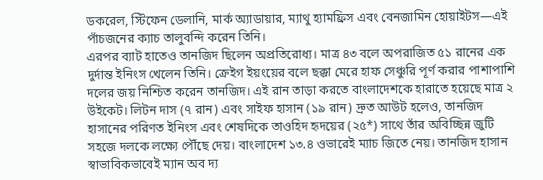ডকরেল, স্টিফেন ডেলানি, মার্ক অ্যাডায়ার, ম্যাথু হ্যামফ্রিস এবং বেনজামিন হোয়াইটস—এই পাঁচজনের ক্যাচ তালুবন্দি করেন তিনি।
এরপর ব্যাট হাতেও তানজিদ ছিলেন অপ্রতিরোধ্য। মাত্র ৪৩ বলে অপরাজিত ৫১ রানের এক দুর্দান্ত ইনিংস খেলেন তিনি। ক্রেইগ ইয়ংয়ের বলে ছক্কা মেরে হাফ সেঞ্চুরি পূর্ণ করার পাশাপাশি দলের জয় নিশ্চিত করেন তানজিদ। এই রান তাড়া করতে বাংলাদেশকে হারাতে হয়েছে মাত্র ২ উইকেট। লিটন দাস (৭ রান) এবং সাইফ হাসান (১৯ রান) দ্রুত আউট হলেও, তানজিদ হাসানের পরিণত ইনিংস এবং শেষদিকে তাওহিদ হৃদয়ের (২৫*) সাথে তাঁর অবিচ্ছিন্ন জুটি সহজে দলকে লক্ষ্যে পৌঁছে দেয়। বাংলাদেশ ১৩.৪ ওভারেই ম্যাচ জিতে নেয়। তানজিদ হাসান স্বাভাবিকভাবেই ম্যান অব দ্য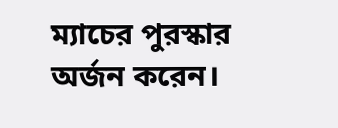ম্যাচের পুরস্কার অর্জন করেন।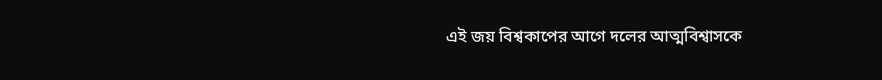এই জয় বিশ্বকাপের আগে দলের আত্মবিশ্বাসকে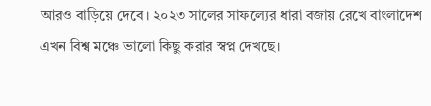আরও বাড়িয়ে দেবে। ২০২৩ সালের সাফল্যের ধারা বজায় রেখে বাংলাদেশ এখন বিশ্ব মঞ্চে ভালো কিছু করার স্বপ্ন দেখছে।